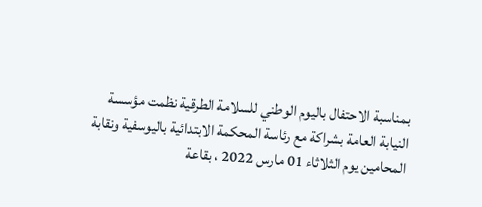بمناسبة الاحتفال باليوم الوطني للسلامة الطرقية نظمت مؤسسة النيابة العامة بشراكة مع رئاسة المحكمة الابتدائية باليوسفية ونقابة المحامين يوم الثلاثاء 01 مارس 2022 ، بقاعة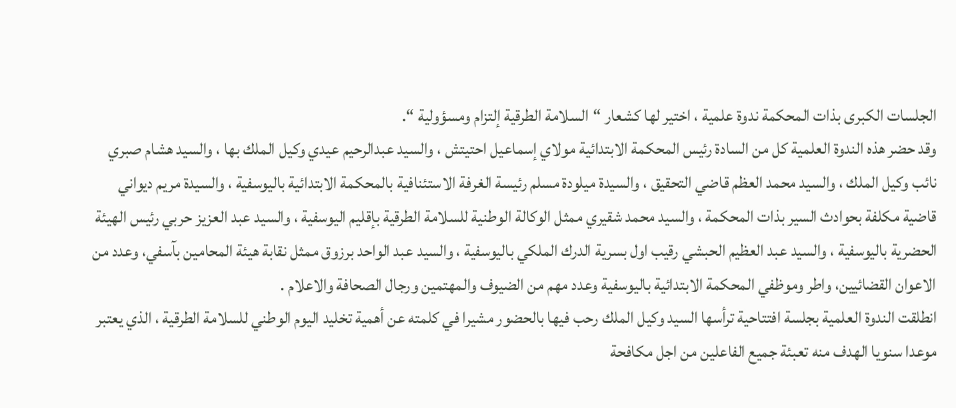الجلسات الكبرى بذات المحكمة ندوة علمية ، اختير لها كشعار “السلامة الطرقية إلتزام ومسؤولية “.
وقد حضر هذه الندوة العلمية كل من السادة رئيس المحكمة الابتدائية مولاي إسماعيل احتيتش ، والسيد عبدالرحيم عيدي وكيل الملك بها ، والسيد هشام صبري نائب وكيل الملك ، والسيد محمد العظم قاضي التحقيق ، والسيدة ميلودة مسلم رئيسة الغرفة الاستئنافية بالمحكمة الابتدائية باليوسفية ، والسيدة مريم ديواني قاضية مكلفة بحوادث السير بذات المحكمة ، والسيد محمد شقيري ممثل الوكالة الوطنية للسلامة الطرقية بإقليم اليوسفية ، والسيد عبد العزيز حربي رئيس الهيئة الحضرية باليوسفية ، والسيد عبد العظيم الحبشي رقيب اول بسرية الدرك الملكي باليوسفية ، والسيد عبد الواحد برزوق ممثل نقابة هيئة المحامين بآسفي، وعدد من الاعوان القضائيين، واطر وموظفي المحكمة الابتدائية باليوسفية وعدد مهم من الضيوف والمهتمين ورجال الصحافة والاعلام .
انطلقت الندوة العلمية بجلسة افتتاحية ترأسها السيد وكيل الملك رحب فيها بالحضور مشيرا في كلمته عن أهمية تخليد اليوم الوطني للسلامة الطرقية ، الذي يعتبر موعدا سنويا الهدف منه تعبئة جميع الفاعلين من اجل مكافحة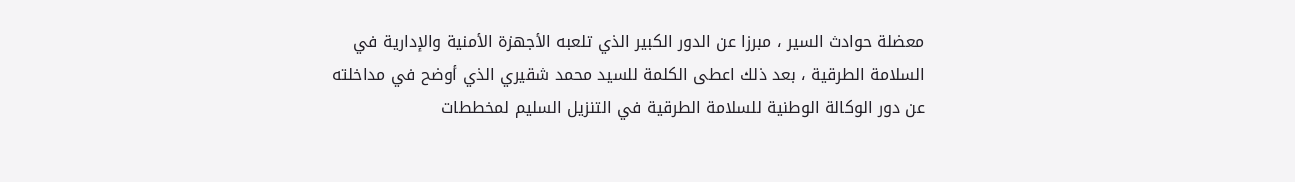معضلة حوادث السير ، مبرزا عن الدور الكبير الذي تلعبه الأجهزة الأمنية والإدارية في السلامة الطرقية ، بعد ذلك اعطى الكلمة للسيد محمد شقيري الذي أوضح في مداخلته عن دور الوكالة الوطنية للسلامة الطرقية في التنزيل السليم لمخططات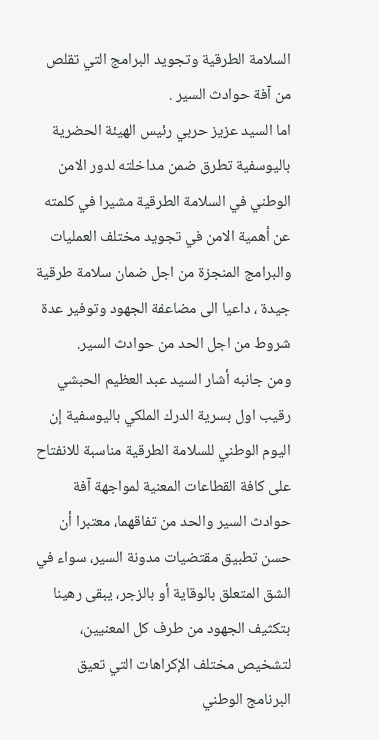السلامة الطرقية وتجويد البرامج التي تقلص من آفة حوادث السير .
اما السيد عزيز حربي رئيس الهيئة الحضرية باليوسفية تطرق ضمن مداخلته لدور الامن الوطني في السلامة الطرقية مشيرا في كلمته عن أهمية الامن في تجويد مختلف العمليات والبرامج المنجزة من اجل ضمان سلامة طرقية جيدة ، داعيا الى مضاعفة الجهود وتوفير عدة شروط من اجل الحد من حوادث السير.
ومن جانبه أشار السيد عبد العظيم الحبشي رقيب اول بسرية الدرك الملكي باليوسفية إن اليوم الوطني للسلامة الطرقية مناسبة للانفتاح على كافة القطاعات المعنية لمواجهة آفة حوادث السير والحد من تفاقهما، معتبرا أن حسن تطبيق مقتضيات مدونة السير، سواء في الشق المتعلق بالوقاية أو بالزجر، يبقى رهينا بتكثيف الجهود من طرف كل المعنيين، لتشخيص مختلف الإكراهات التي تعيق البرنامج الوطني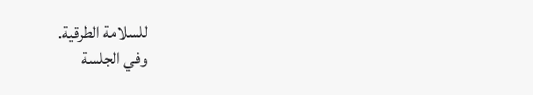للسلامة الطرقية.
وفي الجلسة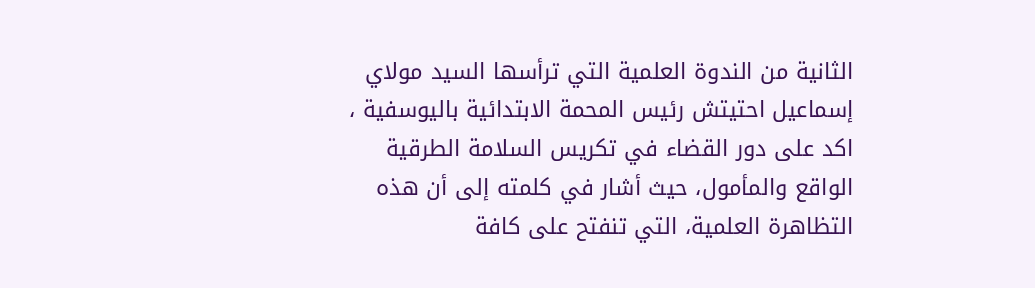الثانية من الندوة العلمية التي ترأسها السيد مولاي إسماعيل احتيتش رئيس المحمة الابتدائية باليوسفية ، اكد على دور القضاء في تكريس السلامة الطرقية الواقع والمأمول، حيث أشار في كلمته إلى أن هذه التظاهرة العلمية، التي تنفتح على كافة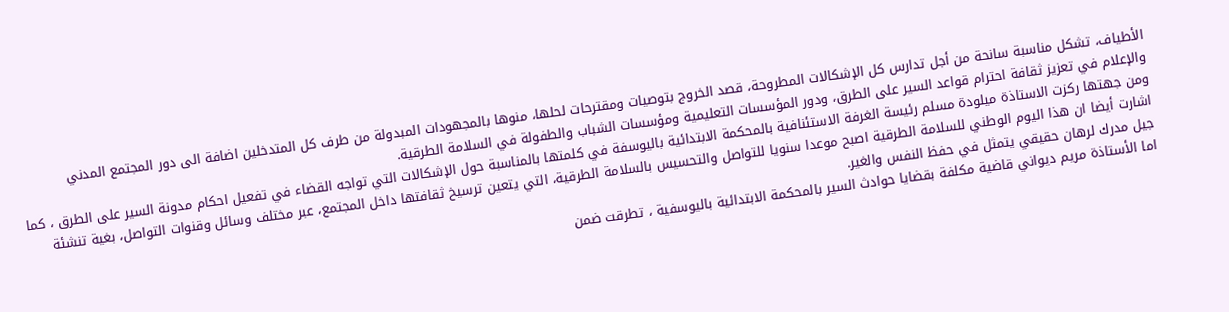الأطياف، تشكل مناسبة سانحة من أجل تدارس كل الإشكالات المطروحة، قصد الخروج بتوصيات ومقترحات لحلها، منوها بالمجهودات المبدولة من طرف كل المتدخلين اضافة الى دور المجتمع المدني والإعلام في تعزيز ثقافة احترام قواعد السير على الطرق، ودور المؤسسات التعليمية ومؤسسات الشباب والطفولة في السلامة الطرقية.
ومن جهتها ركزت الاستاذة ميلودة مسلم رئيسة الغرفة الاستئنافية بالمحكمة الابتدائية باليوسفة في كلمتها بالمناسبة حول الإشكالات التي تواجه القضاء في تفعيل احكام مدونة السير على الطرق ، كما اشارت أيضا ان هذا اليوم الوطني للسلامة الطرقية اصبح موعدا سنويا للتواصل والتحسيس بالسلامة الطرقية، التي يتعين ترسيخ ثقافتها داخل المجتمع، عبر مختلف وسائل وقنوات التواصل، بغية تنشئة جيل مدرك لرهان حقيقي يتمثل في حفظ النفس والغير.
اما الأستاذة مريم ديواني قاضية مكلفة بقضايا حوادث السير بالمحكمة الابتدائية باليوسفية ، تطرقت ضمن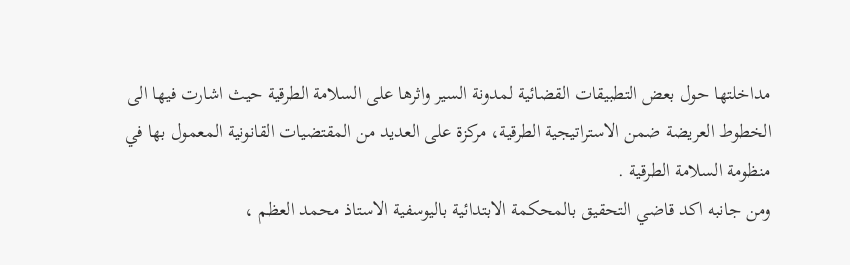مداخلتها حول بعض التطبيقات القضائية لمدونة السير واثرها على السلامة الطرقية حيث اشارت فيها الى الخطوط العريضة ضمن الاستراتيجية الطرقية، مركزة على العديد من المقتضيات القانونية المعمول بها في منظومة السلامة الطرقية .
ومن جانبه اكد قاضي التحقيق بالمحكمة الابتدائية باليوسفية الاستاذ محمد العظم ،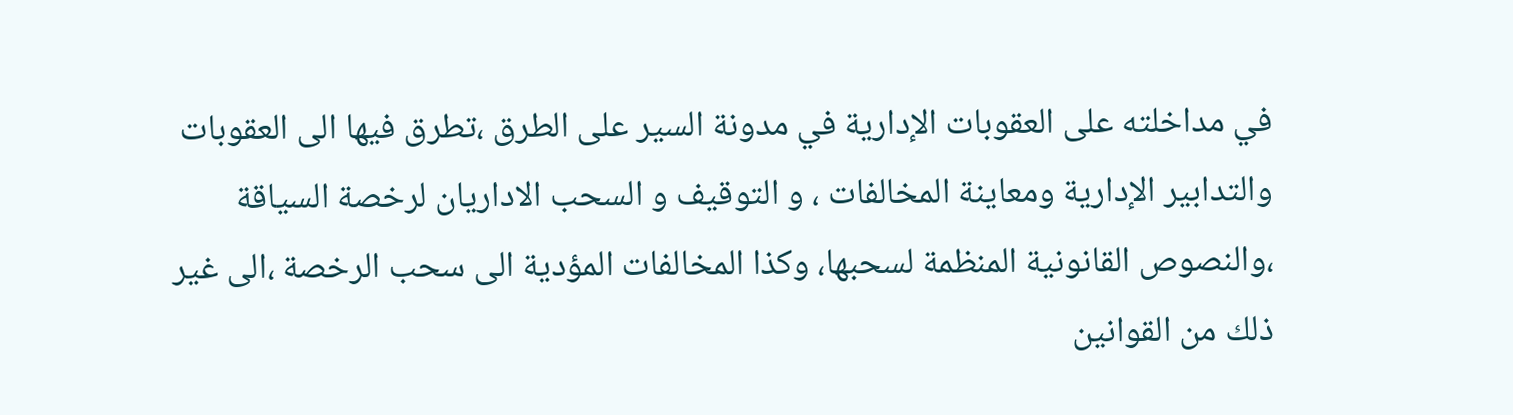في مداخلته على العقوبات الإدارية في مدونة السير على الطرق ،تطرق فيها الى العقوبات والتدابير الإدارية ومعاينة المخالفات ، و التوقيف و السحب الاداريان لرخصة السياقة ،والنصوص القانونية المنظمة لسحبها، وكذا المخالفات المؤدية الى سحب الرخصة ،الى غير ذلك من القوانين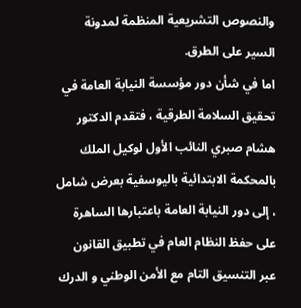والنصوص التشريعية المنظمة لمدونة السير على الطرق.
اما في شأن دور مؤسسة النيابة العامة في تحقيق السلامة الطرقية ، فتقدم الدكتور هشام صبري النائب الأول لوكيل الملك بالمحكمة الابتدائية باليوسفية بعرض شامل ، إلى دور النيابة العامة باعتبارها الساهرة على حفظ النظام العام في تطبيق القانون عبر التنسيق التام مع الأمن الوطني و الدرك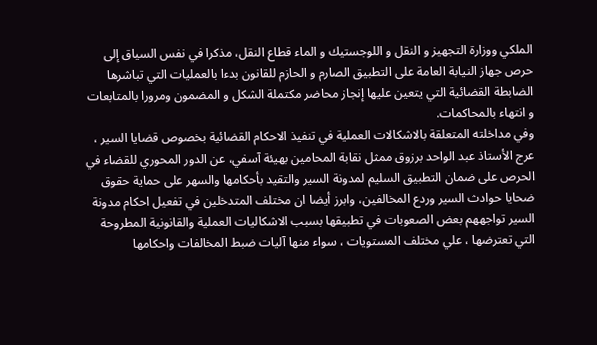الملكي ووزارة التجهيز و النقل و اللوجستيك و الماء قطاع النقل، مذكرا في نفس السياق إلى حرص جهاز النيابة العامة على التطبيق الصارم و الحازم للقانون بدءا بالعمليات التي تباشرها الضابطة القضائية التي يتعين عليها إنجاز محاضر مكتملة الشكل و المضمون ومرورا بالمتابعات و انتهاء بالمحاكمات.
وفي مداخلته المتعلقة بالاشكالات العملية في تنفيذ الاحكام القضائية بخصوص قضايا السير ، عرج الأستاذ عبد الواحد برزوق ممثل نقابة المحامين بهيئة آسفي، عن الدور المحوري للقضاء في الحرص على ضمان التطبيق السليم لمدونة السير والتقيد بأحكامها والسهر على حماية حقوق ضحايا حوادث السير وردع المخالفين، وابرز أيضا ان مختلف المتدخلين في تفعيل احكام مدونة السير تواجههم بعض الصعوبات في تطبيقها بسبب الاشكاليات العملية والقانونية المطروحة التي تعترضها ، علي مختلف المستويات ، سواء منها آليات ضبط المخالفات واحكامها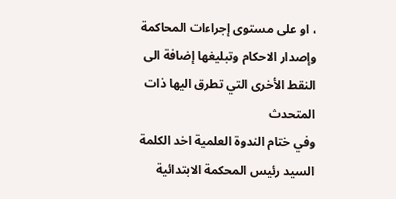، او على مستوى إجراءات المحاكمة وإصدار الاحكام وتبليغها إضافة الى النقط الأخرى التي تطرق اليها ذات المتحدث
وفي ختام الندوة العلمية اخد الكلمة السيد رئيس المحكمة الابتدائية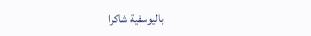باليوسفية شاكرا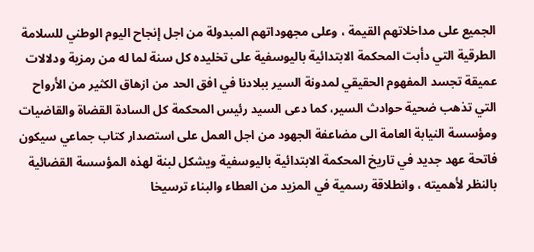الجميع على مداخلاتهم القيمة ، وعلى مجهوداتهم المبدولة من اجل إنجاح اليوم الوطني للسلامة الطرقية التي دأبت المحكمة الابتدائية باليوسفية على تخليده كل سنة لما له من رمزية ودلالات عميقة تجسد المفهوم الحقيقي لمدونة السير ببلادنا في افق الحد من ازهاق الكثير من الأرواح التي تذهب ضحية حوادث السير، كما دعى السيد رئيس المحكمة كل السادة القضاة والقاضيات ومؤسسة النيابة العامة الى مضاعفة الجهود من اجل العمل على استصدار كتاب جماعي سيكون فاتحة عهد جديد في تاريخ المحكمة الابتدائية باليوسفية ويشكل لبنة لهذه المؤسسة القضائية بالنظر لأهميته ، وانطلاقة رسمية في المزيد من العطاء والبناء ترسيخا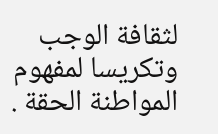لثقافة الوجب وتكريسا لمفهوم المواطنة الحقة .